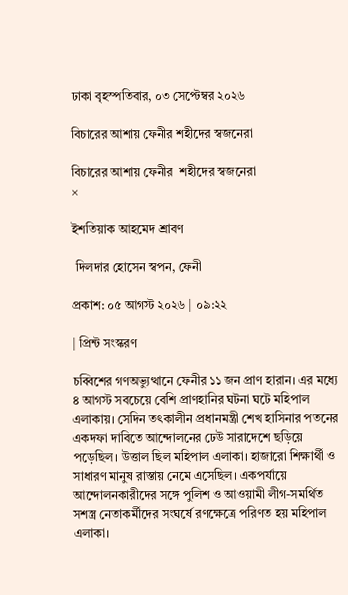ঢাকা বৃহস্পতিবার, ০৩ সেপ্টেম্বর ২০২৬

বিচারের আশায় ফেনীর শহীদের স্বজনেরা

বিচারের আশায় ফেনীর  শহীদের স্বজনেরা
×

ইশতিয়াক আহমেদ শ্রাবণ

 দিলদার হোসেন স্বপন, ফেনী

প্রকাশ: ০৫ আগস্ট ২০২৬ | ০৯:২২

| প্রিন্ট সংস্করণ

চব্বিশের গণঅভ্যুত্থানে ফেনীর ১১ জন প্রাণ হারান। এর মধ্যে ৪ আগস্ট সবচেয়ে বেশি প্রাণহানির ঘটনা ঘটে মহিপাল এলাকায়। সেদিন তৎকালীন প্রধানমন্ত্রী শেখ হাসিনার পতনের একদফা দাবিতে আন্দোলনের ঢেউ সারাদেশে ছড়িয়ে পড়েছিল। উত্তাল ছিল মহিপাল এলাকা। হাজারো শিক্ষার্থী ও সাধারণ মানুষ রাস্তায় নেমে এসেছিল। একপর্যায়ে আন্দোলনকারীদের সঙ্গে পুলিশ ও আওয়ামী লীগ-সমর্থিত সশস্ত্র নেতাকর্মীদের সংঘর্ষে রণক্ষেত্রে পরিণত হয় মহিপাল এলাকা।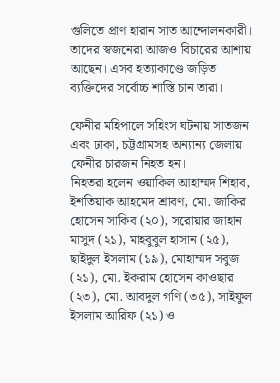গুলিতে প্রাণ হারান সাত আন্দোলনকারী। তাদের স্বজনেরা আজও বিচারের আশায় আছেন। এসব হত্যাকাণ্ডে জড়িত ব্যক্তিদের সর্বোচ্চ শাস্তি চান তারা।

ফেনীর মহিপালে সহিংস ঘটনায় সাতজন এবং ঢাকা, চট্টগ্রামসহ অন্যান্য জেলায় ফেনীর চারজন নিহত হন।
নিহতরা হলেন ওয়াকিল আহাম্মদ শিহাব, ইশতিয়াক আহমেদ শ্রাবণ, মো. জাকির হোসেন সাকিব (২০), সরোয়ার জাহান মাসুদ (২১), মাহবুবুল হাসান (২৫), ছাইদুল ইসলাম (১৯), মোহাম্মদ সবুজ (২১), মো. ইকরাম হোসেন কাওছার (২৩), মো. আবদুল গণি (৩৫), সাইফুল ইসলাম আরিফ (২১) ও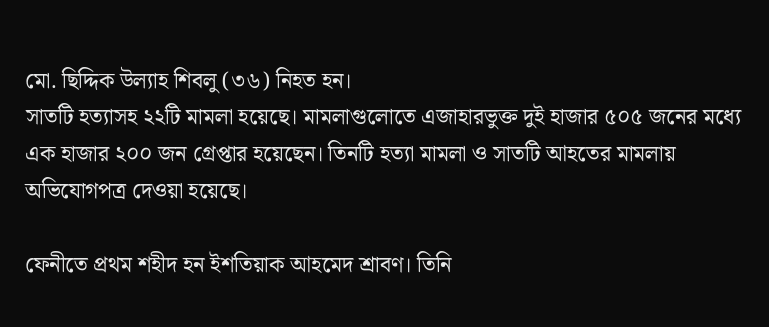মো. ছিদ্দিক উল্যাহ শিবলু (৩৬) নিহত হন।
সাতটি হত্যাসহ ২২টি মামলা হয়েছে। মামলাগুলোতে এজাহারভুক্ত দুই হাজার ৫০৫ জনের মধ্যে এক হাজার ২০০ জন গ্রেপ্তার হয়েছেন। তিনটি হত্যা মামলা ও সাতটি আহতের মামলায় অভিযোগপত্র দেওয়া হয়েছে।

ফেনীতে প্রথম শহীদ হন ইশতিয়াক আহমেদ শ্রাবণ। তিনি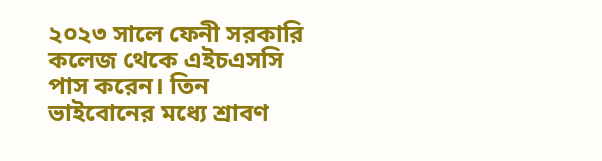২০২৩ সালে ফেনী সরকারি কলেজ থেকে এইচএসসি পাস করেন। তিন ভাইবোনের মধ্যে শ্রাবণ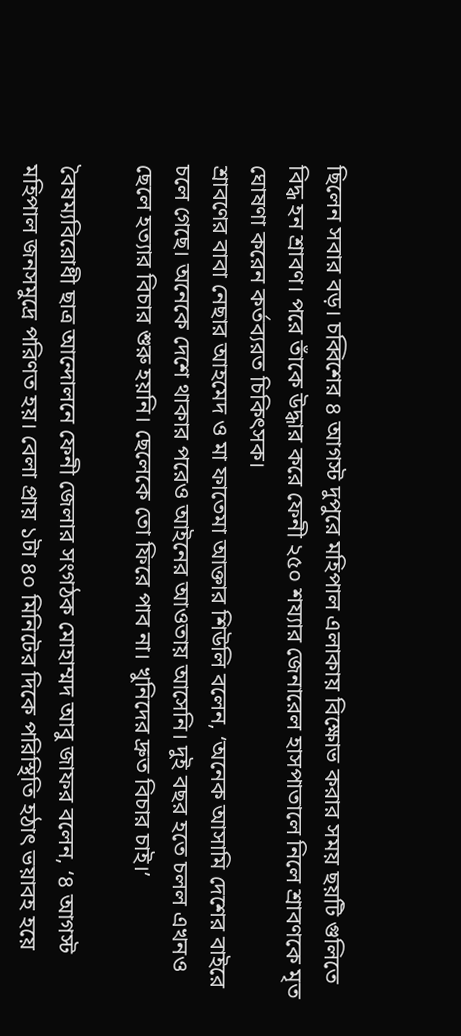ছিলেন সবার বড়। চব্বিশের ৪ আগস্ট দুপুরে মহিপাল এলাকায় বিক্ষোভ করার সময় ছয়টি গুলিতে বিদ্ধ হন শ্রাবণ। পরে তাঁকে উদ্ধার করে ফেনী ২৫০ শয্যার জেনারেল হাসপাতালে নিলে শ্রাবণকে মৃত ঘোষণা করেন কর্তব্যরত চিকিৎসক।
শ্রাবণের বাবা নেছার আহমেদ ও মা ফাতেমা আক্তার শিউলি বলেন, ‘অনেক আসামি দেশের বাইরে চলে গেছে। অনেকে দেশে থাকার পরেও আইনের আওতায় আসেনি। দুই বছর হতে চলল এখনও ছেলে হত্যার বিচার শুরু হয়নি। ছেলেকে তো ফিরে পাব না। খুনিদের দ্রুত বিচার চাই।’

বৈষম্যবিরোধী ছাত্র আন্দোলনে ফেনী জেলার সংগঠক মোহাম্মদ আবু জাফর বলেন, ‘৪ আগস্ট মহিপাল জনসমুদ্রে পরিণত হয়। বেলা প্রায় ১টা ৪০ মিনিটের দিকে পরিস্থিতি হঠাৎ ভয়াবহ হয়ে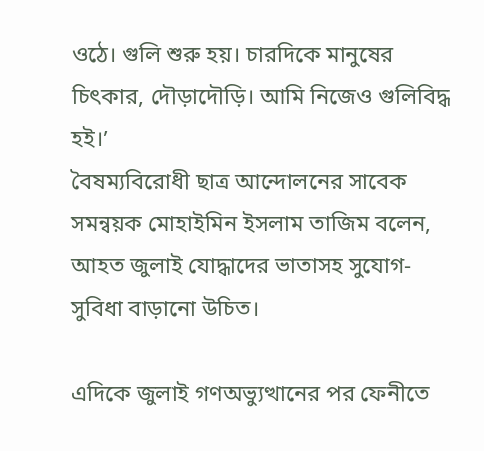ওঠে। গুলি শুরু হয়। চারদিকে মানুষের চিৎকার, দৌড়াদৌড়ি। আমি নিজেও গুলিবিদ্ধ হই।’
বৈষম্যবিরোধী ছাত্র আন্দোলনের সাবেক সমন্বয়ক মোহাইমিন ইসলাম তাজিম বলেন, আহত জুলাই যোদ্ধাদের ভাতাসহ সুযোগ-সুবিধা বাড়ানো উচিত।

এদিকে জুলাই গণঅভ্যুত্থানের পর ফেনীতে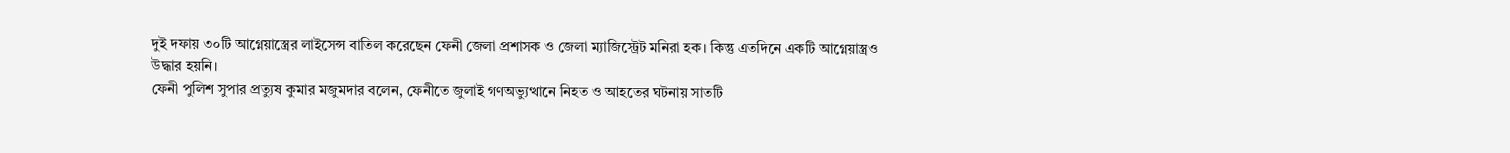দুই দফায় ৩০টি আগ্নেয়াস্ত্রের লাইসেন্স বাতিল করেছেন ফেনী জেলা প্রশাসক ও জেলা ম্যাজিস্ট্রেট মনিরা হক। কিন্তু এতদিনে একটি আগ্নেয়াস্ত্রও
উদ্ধার হয়নি।
ফেনী পুলিশ সুপার প্রত্যুষ কুমার মজুমদার বলেন, ফেনীতে জুলাই গণঅভ্যুত্থানে নিহত ও আহতের ঘটনায় সাতটি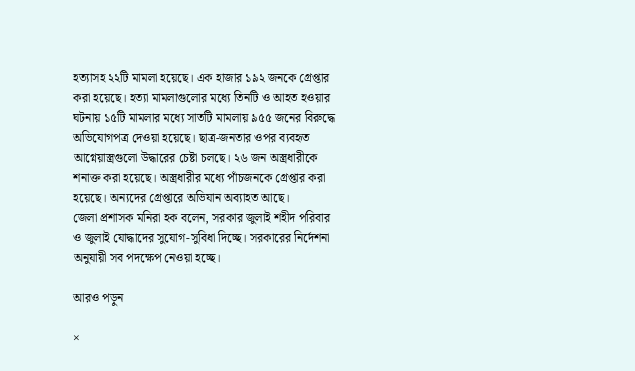হত্যাসহ ২২টি মামলা হয়েছে। এক হাজার ১৯২ জনকে গ্রেপ্তার করা হয়েছে। হত্যা মামলাগুলোর মধ্যে তিনটি ও আহত হওয়ার ঘটনায় ১৫টি মামলার মধ্যে সাতটি মামলায় ৯৫৫ জনের বিরুদ্ধে অভিযোগপত্র দেওয়া হয়েছে। ছাত্র-জনতার ওপর ব্যবহৃত আগ্নেয়াস্ত্রগুলো উদ্ধারের চেষ্টা চলছে। ২৬ জন অস্ত্রধারীকে শনাক্ত করা হয়েছে। অস্ত্রধারীর মধ্যে পাঁচজনকে গ্রেপ্তার করা হয়েছে। অন্যদের গ্রেপ্তারে অভিযান অব্যাহত আছে।
জেলা প্রশাসক মনিরা হক বলেন, সরকার জুলাই শহীদ পরিবার ও জুলাই যোদ্ধাদের সুযোগ-সুবিধা দিচ্ছে। সরকারের নির্দেশনা অনুযায়ী সব পদক্ষেপ নেওয়া হচ্ছে।

আরও পড়ুন

×